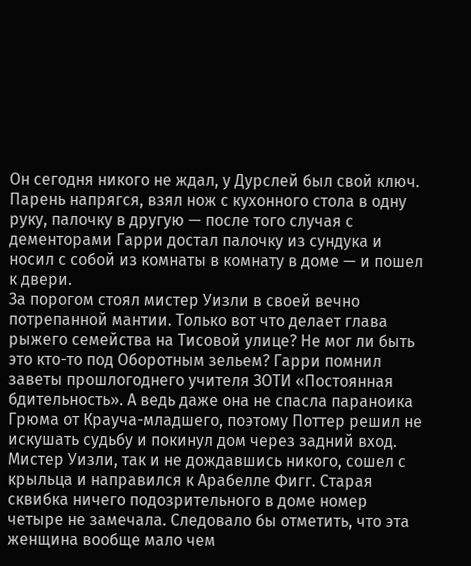Он сегодня никого не ждал, у Дурслей был свой ключ. Парень напрягся, взял нож с кухонного стола в одну руку, палочку в другую — после того случая с дементорами Гарри достал палочку из сундука и носил с собой из комнаты в комнату в доме — и пошел к двери.
За порогом стоял мистер Уизли в своей вечно потрепанной мантии. Только вот что делает глава рыжего семейства на Тисовой улице? Не мог ли быть это кто-то под Оборотным зельем? Гарри помнил заветы прошлогоднего учителя ЗОТИ «Постоянная бдительность». А ведь даже она не спасла параноика Грюма от Крауча-младшего, поэтому Поттер решил не искушать судьбу и покинул дом через задний вход.
Мистер Уизли, так и не дождавшись никого, сошел с крыльца и направился к Арабелле Фигг. Старая сквибка ничего подозрительного в доме номер четыре не замечала. Следовало бы отметить, что эта женщина вообще мало чем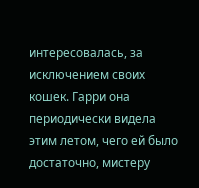интересовалась, за исключением своих кошек. Гарри она периодически видела этим летом, чего ей было достаточно, мистеру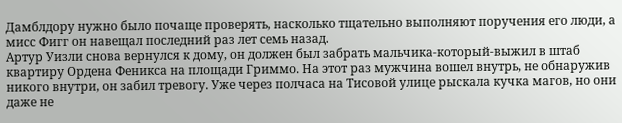Дамблдору нужно было почаще проверять, насколько тщательно выполняют поручения его люди, а мисс Фигг он навещал последний раз лет семь назад.
Артур Уизли снова вернулся к дому, он должен был забрать мальчика-который-выжил в штаб квартиру Ордена Феникса на площади Гриммо. На этот раз мужчина вошел внутрь, не обнаружив никого внутри, он забил тревогу. Уже через полчаса на Тисовой улице рыскала кучка магов, но они даже не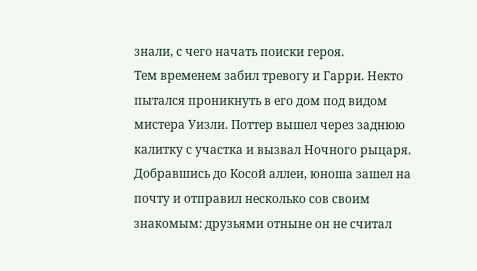знали, с чего начать поиски героя.
Тем временем забил тревогу и Гарри. Некто пытался проникнуть в его дом под видом мистера Уизли. Поттер вышел через заднюю калитку с участка и вызвал Ночного рыцаря. Добравшись до Косой аллеи, юноша зашел на почту и отправил несколько сов своим знакомым: друзьями отныне он не считал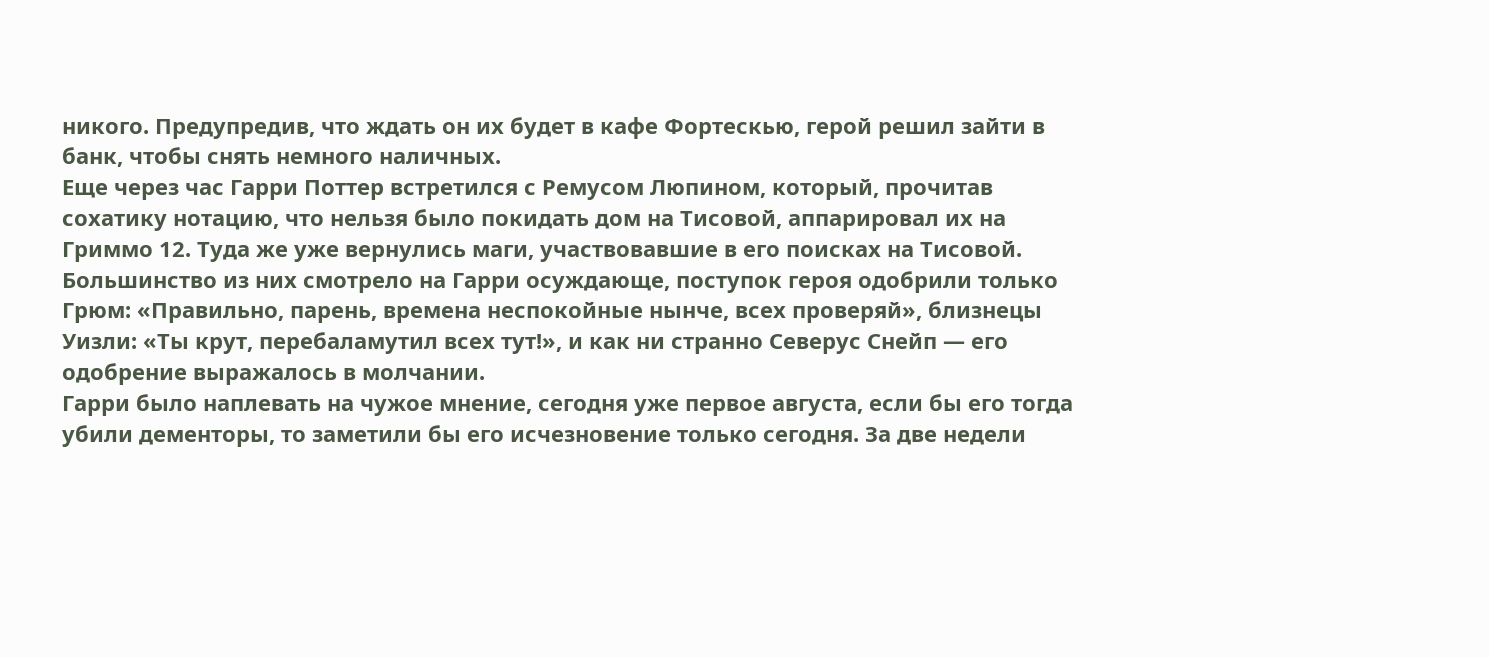никого. Предупредив, что ждать он их будет в кафе Фортескью, герой решил зайти в банк, чтобы снять немного наличных.
Еще через час Гарри Поттер встретился с Ремусом Люпином, который, прочитав сохатику нотацию, что нельзя было покидать дом на Тисовой, аппарировал их на Гриммо 12. Туда же уже вернулись маги, участвовавшие в его поисках на Тисовой.
Большинство из них смотрело на Гарри осуждающе, поступок героя одобрили только Грюм: «Правильно, парень, времена неспокойные нынче, всех проверяй», близнецы Уизли: «Ты крут, перебаламутил всех тут!», и как ни странно Северус Снейп — его одобрение выражалось в молчании.
Гарри было наплевать на чужое мнение, сегодня уже первое августа, если бы его тогда убили дементоры, то заметили бы его исчезновение только сегодня. За две недели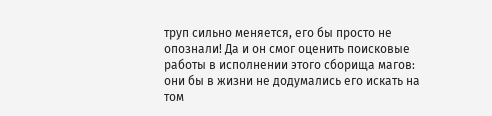труп сильно меняется, его бы просто не опознали! Да и он смог оценить поисковые работы в исполнении этого сборища магов: они бы в жизни не додумались его искать на том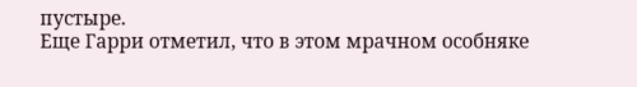пустыре.
Еще Гарри отметил, что в этом мрачном особняке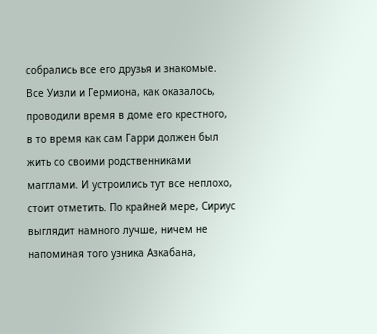собрались все его друзья и знакомые. Все Уизли и Гермиона, как оказалось, проводили время в доме его крестного, в то время как сам Гарри должен был жить со своими родственниками магглами. И устроились тут все неплохо, стоит отметить. По крайней мере, Сириус выглядит намного лучше, ничем не напоминая того узника Азкабана,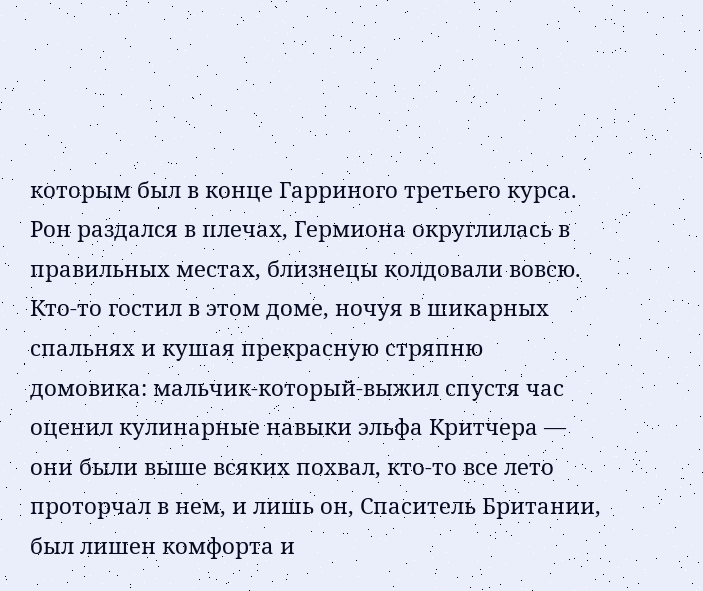которым был в конце Гарриного третьего курса. Рон раздался в плечах, Гермиона округлилась в правильных местах, близнецы колдовали вовсю.
Кто-то гостил в этом доме, ночуя в шикарных спальнях и кушая прекрасную стряпню домовика: мальчик-который-выжил спустя час оценил кулинарные навыки эльфа Критчера — они были выше всяких похвал, кто-то все лето проторчал в нем, и лишь он, Спаситель Британии, был лишен комфорта и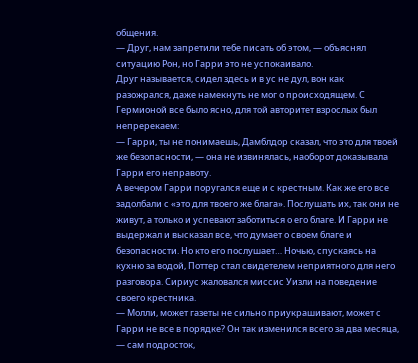общения.
— Друг, нам запретили тебе писать об этом, — объяснял ситуацию Рон, но Гарри это не успокаивало.
Друг называется, сидел здесь и в ус не дул, вон как разожрался, даже намекнуть не мог о происходящем. С Гермионой все было ясно, для той авторитет взрослых был непререкаем:
— Гарри, ты не понимаешь, Дамблдор сказал, что это для твоей же безопасности, — она не извинялась, наоборот доказывала Гарри его неправоту.
А вечером Гарри поругался еще и с крестным. Как же его все задолбали с «это для твоего же блага». Послушать их, так они не живут, а только и успевают заботиться о его благе. И Гарри не выдержал и высказал все, что думает о своем благе и безопасности. Но кто его послушает… Ночью, спускаясь на кухню за водой, Поттер стал свидетелем неприятного для него разговора. Сириус жаловался миссис Уизли на поведение своего крестника.
— Молли, может газеты не сильно приукрашивают, может с Гарри не все в порядке? Он так изменился всего за два месяца, — сам подросток,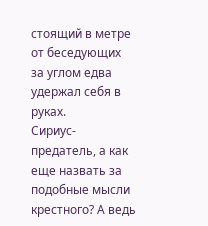стоящий в метре от беседующих за углом едва удержал себя в руках.
Сириус-предатель, а как еще назвать за подобные мысли крестного? А ведь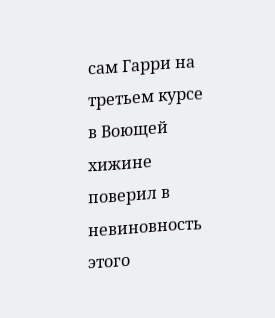сам Гарри на третьем курсе в Воющей хижине поверил в невиновность этого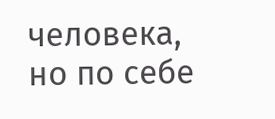человека, но по себе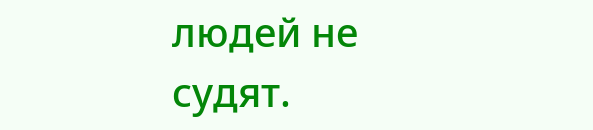людей не судят.